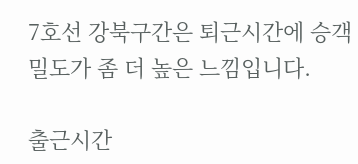7호선 강북구간은 퇴근시간에 승객밀도가 좀 더 높은 느낌입니다.

출근시간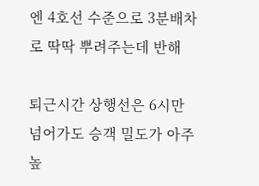엔 4호선 수준으로 3분배차로 딱딱 뿌려주는데 반해

퇴근시간 상행선은 6시만 넘어가도 승객 밀도가 아주 높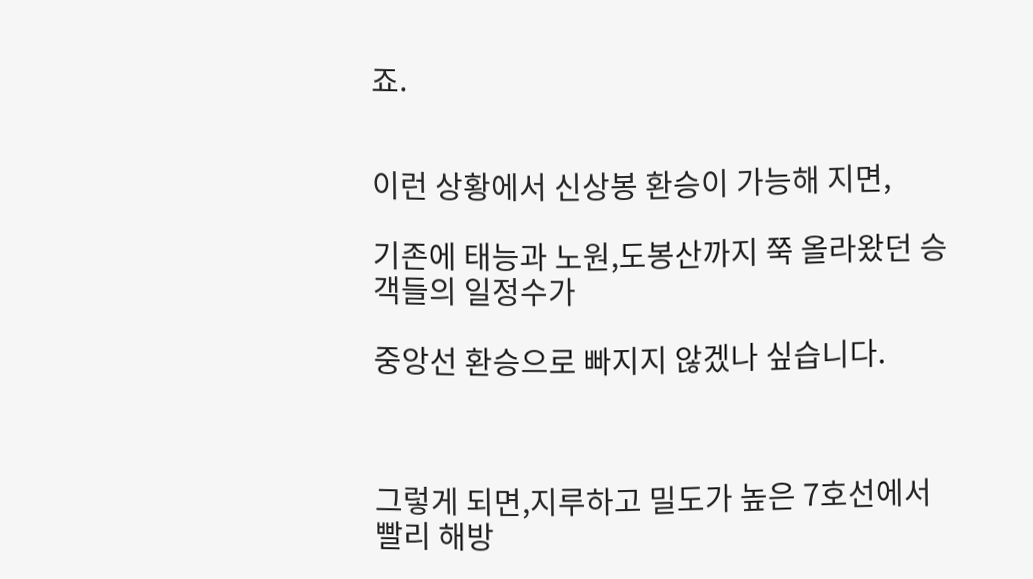죠.


이런 상황에서 신상봉 환승이 가능해 지면,

기존에 태능과 노원,도봉산까지 쭉 올라왔던 승객들의 일정수가

중앙선 환승으로 빠지지 않겠나 싶습니다.



그렇게 되면,지루하고 밀도가 높은 7호선에서 빨리 해방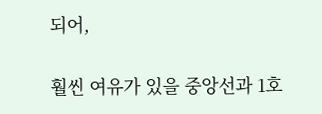되어,

훨씬 여유가 있을 중앙선과 1호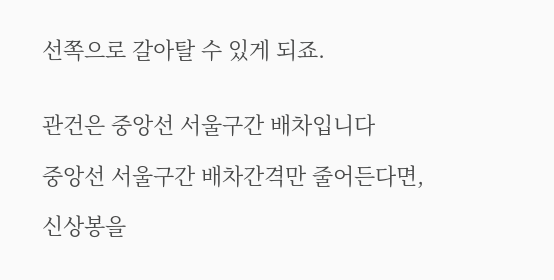선쪽으로 갈아탈 수 있게 되죠.


관건은 중앙선 서울구간 배차입니다

중앙선 서울구간 배차간격만 줄어든다면,

신상봉을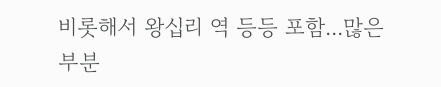비롯해서 왕십리 역 등등 포함...많은 부분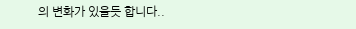의 변화가 있을듯 합니다..